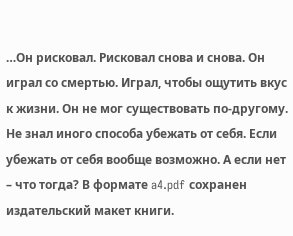…Он рисковал. Рисковал снова и снова. Он играл со смертью. Играл, чтобы ощутить вкус к жизни. Он не мог существовать по-другому. Не знал иного способа убежать от себя. Если убежать от себя вообще возможно. А если нет – что тогда? В формате a4.pdf сохранен издательский макет книги.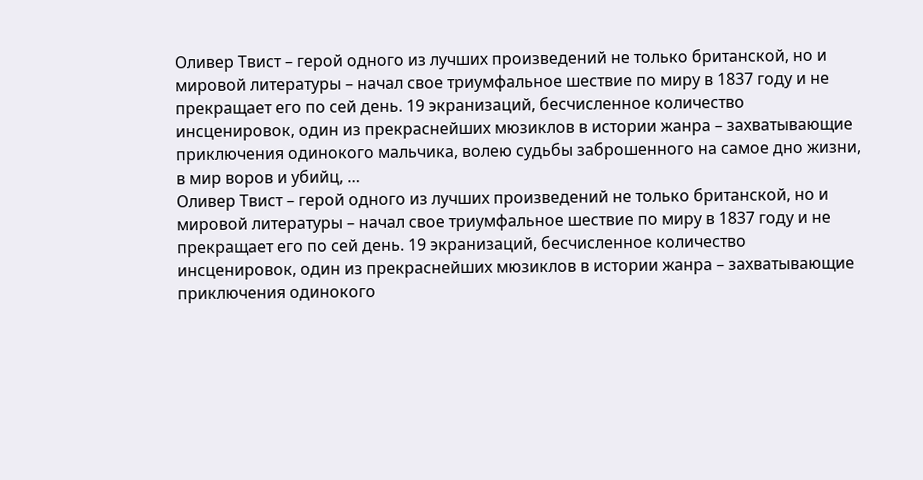Оливер Твист – герой одного из лучших произведений не только британской, но и мировой литературы – начал свое триумфальное шествие по миру в 1837 году и не прекращает его по сей день. 19 экранизаций, бесчисленное количество инсценировок, один из прекраснейших мюзиклов в истории жанра – захватывающие приключения одинокого мальчика, волею судьбы заброшенного на самое дно жизни, в мир воров и убийц, …
Оливер Твист – герой одного из лучших произведений не только британской, но и мировой литературы – начал свое триумфальное шествие по миру в 1837 году и не прекращает его по сей день. 19 экранизаций, бесчисленное количество инсценировок, один из прекраснейших мюзиклов в истории жанра – захватывающие приключения одинокого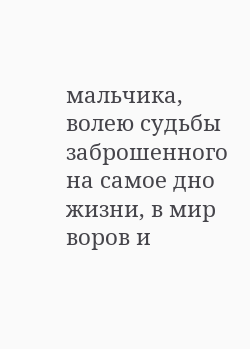мальчика, волею судьбы заброшенного на самое дно жизни, в мир воров и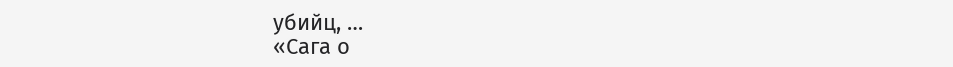убийц, …
«Сага о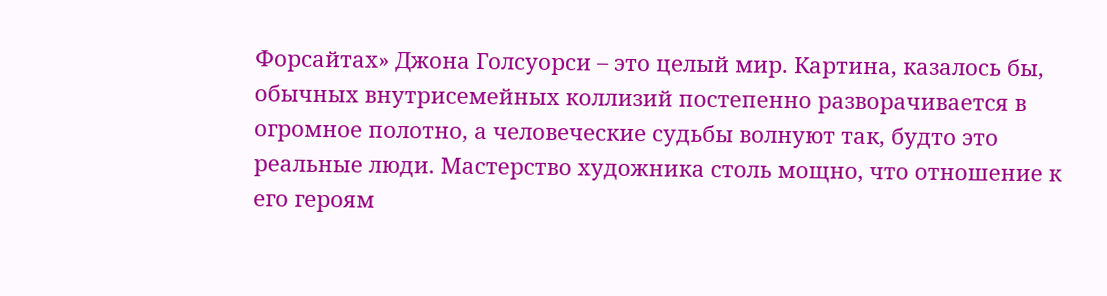Форсайтах» Джона Голсуорси – это целый мир. Картина, казалось бы, обычных внутрисемейных коллизий постепенно разворачивается в огромное полотно, а человеческие судьбы волнуют так, будто это реальные люди. Мастерство художника столь мощно, что отношение к его героям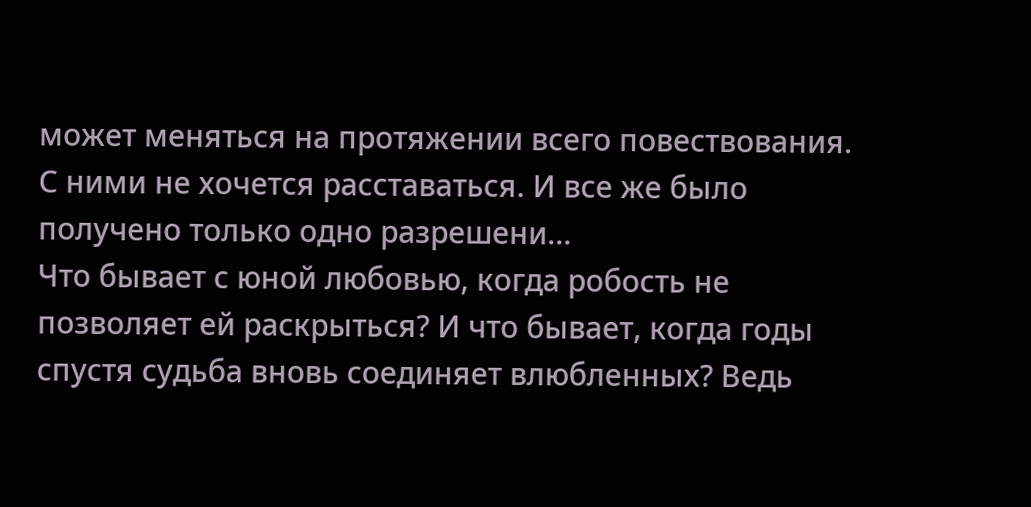может меняться на протяжении всего повествования. С ними не хочется расставаться. И все же было получено только одно разрешени…
Что бывает с юной любовью, когда робость не позволяет ей раскрыться? И что бывает, когда годы спустя судьба вновь соединяет влюбленных? Ведь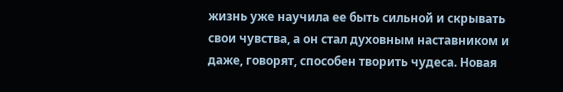жизнь уже научила ее быть сильной и скрывать свои чувства, а он стал духовным наставником и даже, говорят, способен творить чудеса. Новая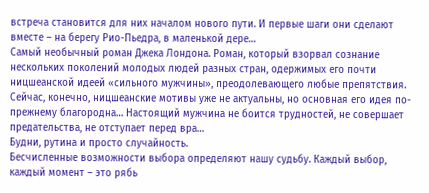встреча становится для них началом нового пути. И первые шаги они сделают вместе – на берегу Рио-Пьедра, в маленькой дере…
Самый необычный роман Джека Лондона. Роман, который взорвал сознание нескольких поколений молодых людей разных стран, одержимых его почти ницшеанской идеей «сильного мужчины», преодолевающего любые препятствия. Сейчас, конечно, ницшеанские мотивы уже не актуальны, но основная его идея по-прежнему благородна… Настоящий мужчина не боится трудностей, не совершает предательства, не отступает перед вра…
Будни, рутина и просто случайность.
Бесчисленные возможности выбора определяют нашу судьбу. Каждый выбор, каждый момент – это рябь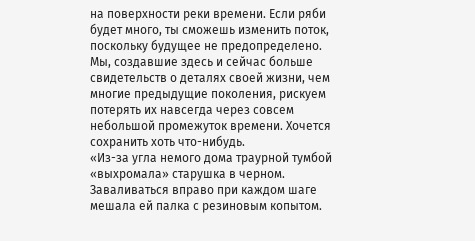на поверхности реки времени. Если ряби будет много, ты сможешь изменить поток, поскольку будущее не предопределено.
Мы, создавшие здесь и сейчас больше свидетельств о деталях своей жизни, чем многие предыдущие поколения, рискуем потерять их навсегда через совсем небольшой промежуток времени. Хочется сохранить хоть что-нибудь.
«Из-за угла немого дома траурной тумбой «выхромала» старушка в черном. Заваливаться вправо при каждом шаге мешала ей палка с резиновым копытом.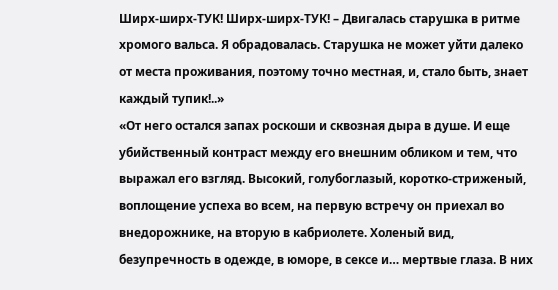Ширх-ширх-ТУК! Ширх-ширх-ТУК! – Двигалась старушка в ритме хромого вальса. Я обрадовалась. Старушка не может уйти далеко от места проживания, поэтому точно местная, и, стало быть, знает каждый тупик!..»
«От него остался запах роскоши и сквозная дыра в душе. И еще убийственный контраст между его внешним обликом и тем, что выражал его взгляд. Высокий, голубоглазый, коротко-стриженый, воплощение успеха во всем, на первую встречу он приехал во внедорожнике, на вторую в кабриолете. Холеный вид, безупречность в одежде, в юморе, в сексе и… мертвые глаза. В них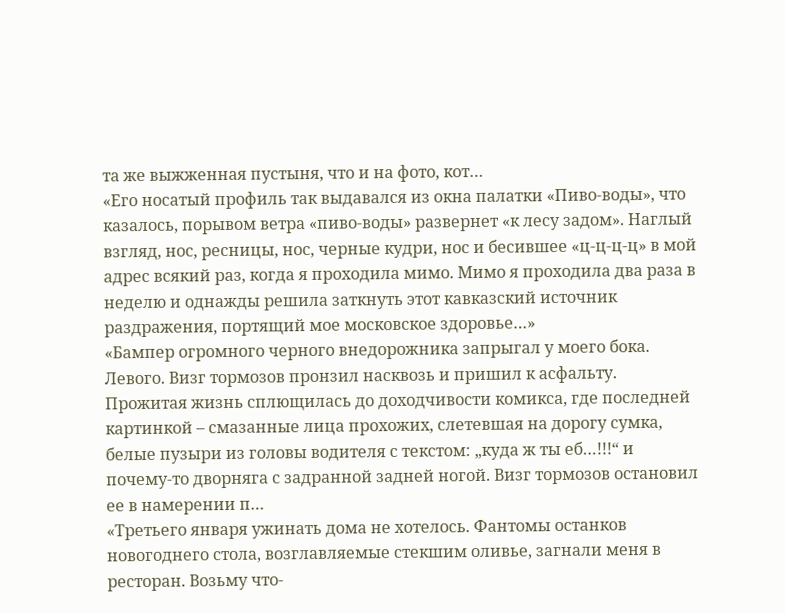та же выжженная пустыня, что и на фото, кот…
«Его носатый профиль так выдавался из окна палатки «Пиво-воды», что казалось, порывом ветра «пиво-воды» развернет «к лесу задом». Наглый взгляд, нос, ресницы, нос, черные кудри, нос и бесившее «ц-ц-ц-ц» в мой адрес всякий раз, когда я проходила мимо. Мимо я проходила два раза в неделю и однажды решила заткнуть этот кавказский источник раздражения, портящий мое московское здоровье…»
«Бампер огромного черного внедорожника запрыгал у моего бока. Левого. Визг тормозов пронзил насквозь и пришил к асфальту. Прожитая жизнь сплющилась до доходчивости комикса, где последней картинкой – смазанные лица прохожих, слетевшая на дорогу сумка, белые пузыри из головы водителя с текстом: „куда ж ты еб…!!!“ и почему-то дворняга с задранной задней ногой. Визг тормозов остановил ее в намерении п…
«Третьего января ужинать дома не хотелось. Фантомы останков новогоднего стола, возглавляемые стекшим оливье, загнали меня в ресторан. Возьму что-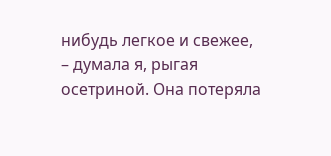нибудь легкое и свежее, – думала я, рыгая осетриной. Она потеряла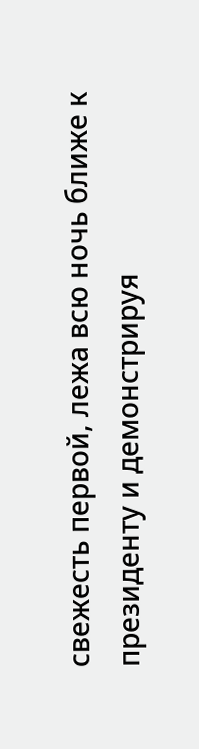свежесть первой, лежа всю ночь ближе к президенту и демонстрируя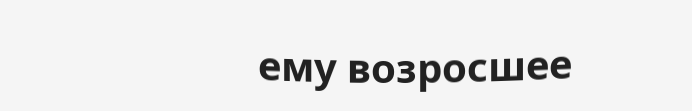ему возросшее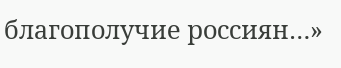благополучие россиян…»